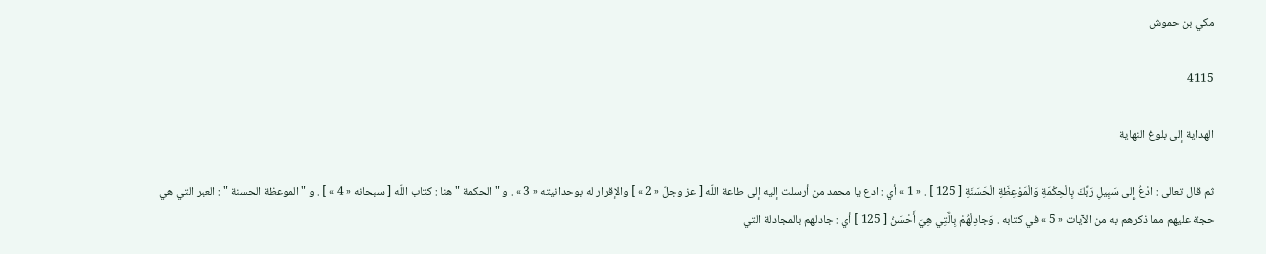مكي بن حموش

4115

الهداية إلى بلوغ النهاية

ثم قال تعالى : ادْعُ إِلى سَبِيلِ رَبِّكَ بِالْحِكْمَةِ وَالْمَوْعِظَةِ الْحَسَنَةِ [ 125 ] . « 1 » أي : ادع يا محمد من أرسلت إليه إلى طاعة اللّه [ عز وجلّ « 2 » ] والإقرار له بوحدانيته « 3 » . و " الحكمة " هنا : كتاب اللّه [ سبحانه « 4 » ] . و " الموعظة الحسنة " : العبر التي هي حجة عليهم مما ذكرهم به من الآيات « 5 » في كتابه . وَجادِلْهُمْ بِالَّتِي هِيَ أَحْسَنُ [ 125 ] أي : جادلهم بالمجادلة التي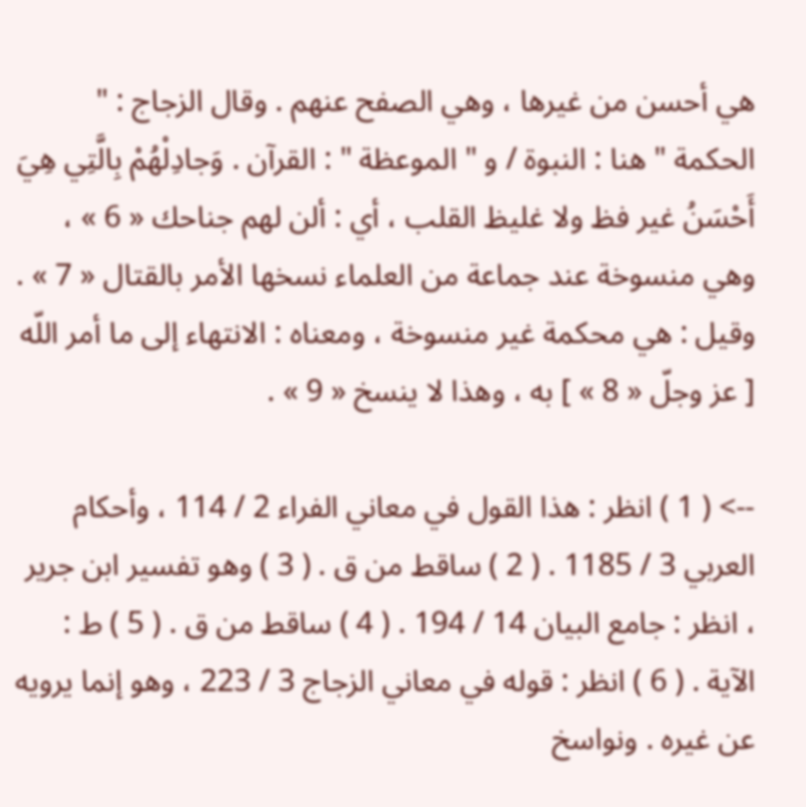هي أحسن من غيرها ، وهي الصفح عنهم . وقال الزجاج : " الحكمة " هنا : النبوة / و " الموعظة " : القرآن . وَجادِلْهُمْ بِالَّتِي هِيَ أَحْسَنُ غير فظ ولا غليظ القلب ، أي : ألن لهم جناحك « 6 » ، وهي منسوخة عند جماعة من العلماء نسخها الأمر بالقتال « 7 » . وقيل : هي محكمة غير منسوخة ، ومعناه : الانتهاء إلى ما أمر اللّه [ عز وجلّ « 8 » ] به ، وهذا لا ينسخ « 9 » .

--> ( 1 ) انظر : هذا القول في معاني الفراء 2 / 114 ، وأحكام العربي 3 / 1185 . ( 2 ) ساقط من ق . ( 3 ) وهو تفسير ابن جرير ، انظر : جامع البيان 14 / 194 . ( 4 ) ساقط من ق . ( 5 ) ط : الآية . ( 6 ) انظر : قوله في معاني الزجاج 3 / 223 ، وهو إنما يرويه عن غيره . ونواسخ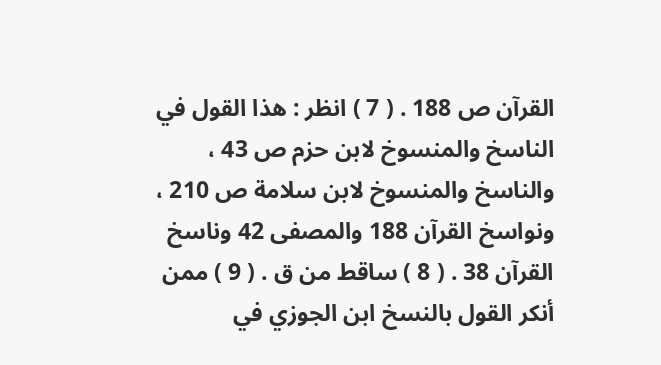القرآن ص 188 . ( 7 ) انظر : هذا القول في الناسخ والمنسوخ لابن حزم ص 43 ، والناسخ والمنسوخ لابن سلامة ص 210 ، ونواسخ القرآن 188 والمصفى 42 وناسخ القرآن 38 . ( 8 ) ساقط من ق . ( 9 ) ممن أنكر القول بالنسخ ابن الجوزي في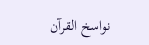نواسخ القرآن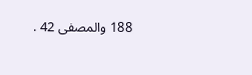188 والمصفى 42 .